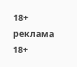18+
реклама
18+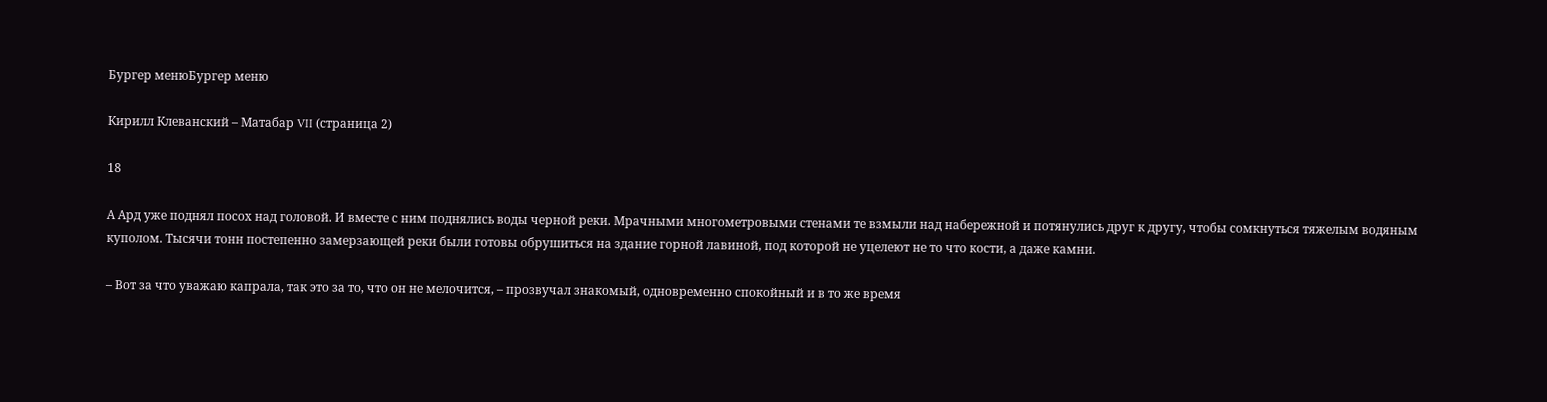Бургер менюБургер меню

Кирилл Клеванский – Матабар VII (страница 2)

18

А Ард уже поднял посох над головой. И вместе с ним поднялись воды черной реки. Мрачными многометровыми стенами те взмыли над набережной и потянулись друг к другу, чтобы сомкнуться тяжелым водяным куполом. Тысячи тонн постепенно замерзающей реки были готовы обрушиться на здание горной лавиной, под которой не уцелеют не то что кости, а даже камни.

– Вот за что уважаю капрала, так это за то, что он не мелочится, – прозвучал знакомый, одновременно спокойный и в то же время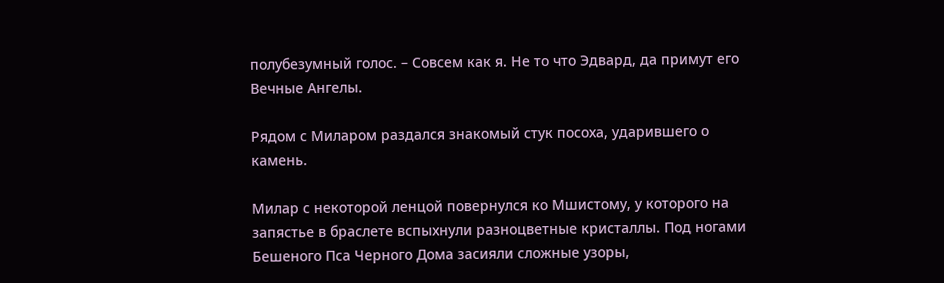полубезумный голос. – Совсем как я. Не то что Эдвард, да примут его Вечные Ангелы.

Рядом с Миларом раздался знакомый стук посоха, ударившего о камень.

Милар с некоторой ленцой повернулся ко Мшистому, у которого на запястье в браслете вспыхнули разноцветные кристаллы. Под ногами Бешеного Пса Черного Дома засияли сложные узоры,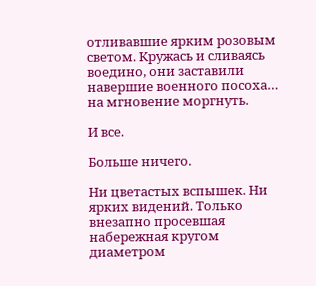отливавшие ярким розовым светом. Кружась и сливаясь воедино, они заставили навершие военного посоха… на мгновение моргнуть.

И все.

Больше ничего.

Ни цветастых вспышек. Ни ярких видений. Только внезапно просевшая набережная кругом диаметром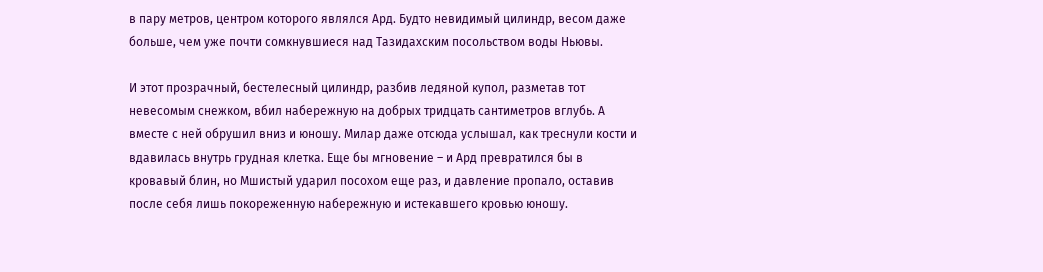в пару метров, центром которого являлся Ард. Будто невидимый цилиндр, весом даже больше, чем уже почти сомкнувшиеся над Тазидахским посольством воды Ньювы.

И этот прозрачный, бестелесный цилиндр, разбив ледяной купол, разметав тот невесомым снежком, вбил набережную на добрых тридцать сантиметров вглубь. А вместе с ней обрушил вниз и юношу. Милар даже отсюда услышал, как треснули кости и вдавилась внутрь грудная клетка. Еще бы мгновение – и Ард превратился бы в кровавый блин, но Мшистый ударил посохом еще раз, и давление пропало, оставив после себя лишь покореженную набережную и истекавшего кровью юношу.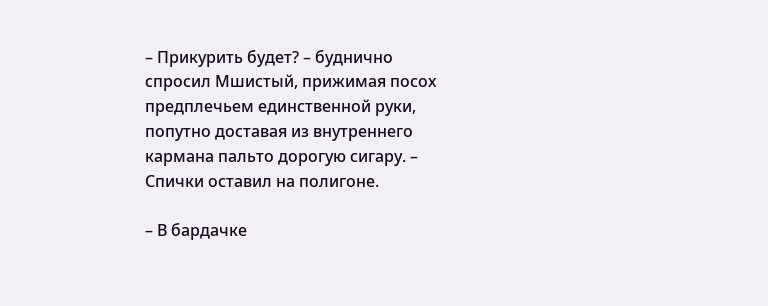– Прикурить будет? – буднично спросил Мшистый, прижимая посох предплечьем единственной руки, попутно доставая из внутреннего кармана пальто дорогую сигару. – Спички оставил на полигоне.

– В бардачке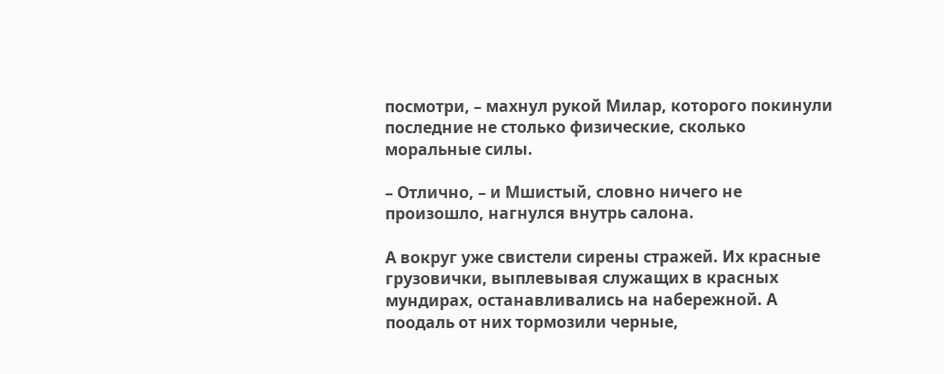посмотри, – махнул рукой Милар, которого покинули последние не столько физические, сколько моральные силы.

– Отлично, – и Мшистый, словно ничего не произошло, нагнулся внутрь салона.

А вокруг уже свистели сирены стражей. Их красные грузовички, выплевывая служащих в красных мундирах, останавливались на набережной. А поодаль от них тормозили черные,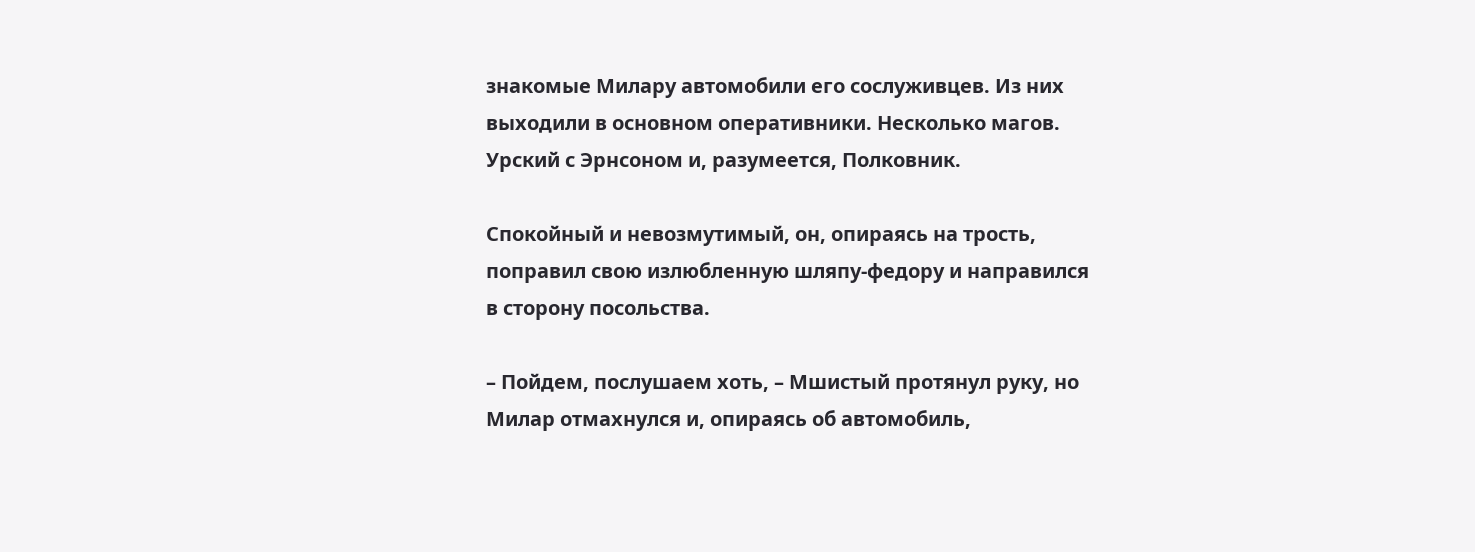знакомые Милару автомобили его сослуживцев. Из них выходили в основном оперативники. Несколько магов. Урский с Эрнсоном и, разумеется, Полковник.

Спокойный и невозмутимый, он, опираясь на трость, поправил свою излюбленную шляпу-федору и направился в сторону посольства.

– Пойдем, послушаем хоть, – Мшистый протянул руку, но Милар отмахнулся и, опираясь об автомобиль,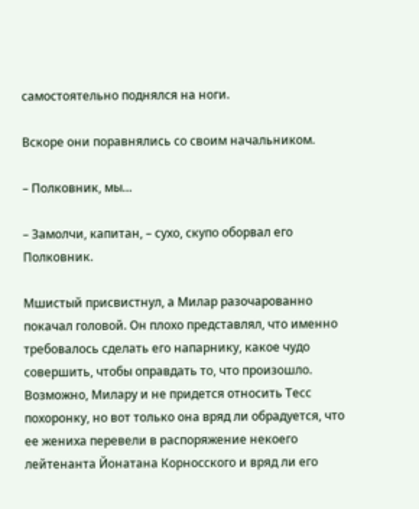самостоятельно поднялся на ноги.

Вскоре они поравнялись со своим начальником.

– Полковник, мы…

– Замолчи, капитан, – сухо, скупо оборвал его Полковник.

Мшистый присвистнул, а Милар разочарованно покачал головой. Он плохо представлял, что именно требовалось сделать его напарнику, какое чудо совершить, чтобы оправдать то, что произошло. Возможно, Милару и не придется относить Тесс похоронку, но вот только она вряд ли обрадуется, что ее жениха перевели в распоряжение некоего лейтенанта Йонатана Корносского и вряд ли его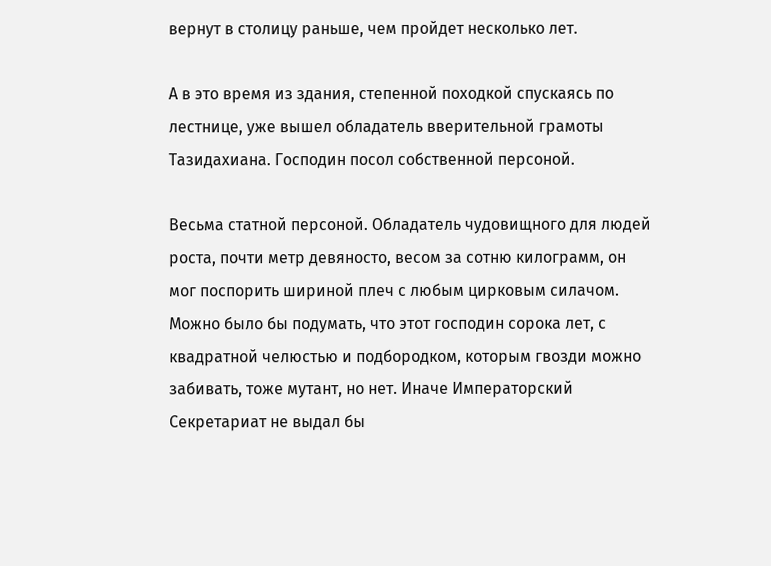вернут в столицу раньше, чем пройдет несколько лет.

А в это время из здания, степенной походкой спускаясь по лестнице, уже вышел обладатель вверительной грамоты Тазидахиана. Господин посол собственной персоной.

Весьма статной персоной. Обладатель чудовищного для людей роста, почти метр девяносто, весом за сотню килограмм, он мог поспорить шириной плеч с любым цирковым силачом. Можно было бы подумать, что этот господин сорока лет, с квадратной челюстью и подбородком, которым гвозди можно забивать, тоже мутант, но нет. Иначе Императорский Секретариат не выдал бы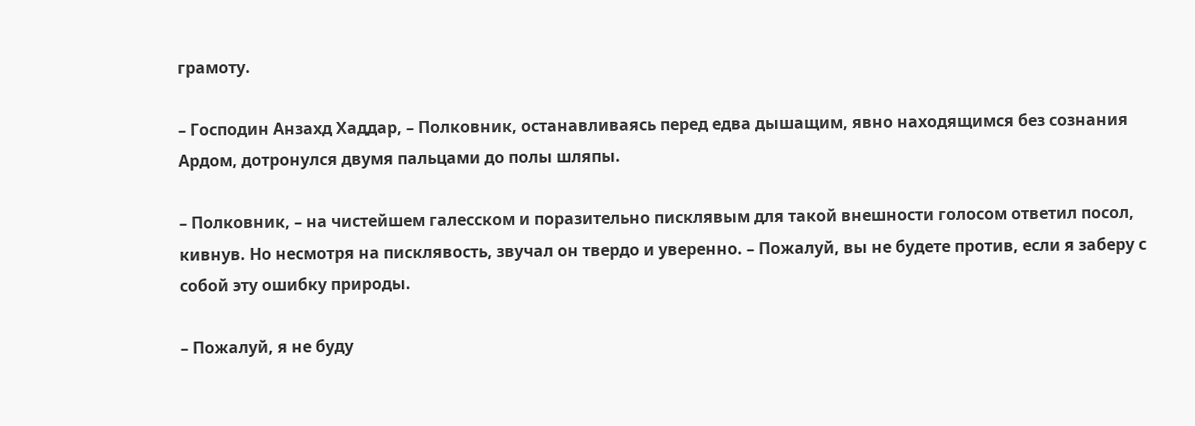грамоту.

– Господин Анзахд Хаддар, – Полковник, останавливаясь перед едва дышащим, явно находящимся без сознания Ардом, дотронулся двумя пальцами до полы шляпы.

– Полковник, – на чистейшем галесском и поразительно писклявым для такой внешности голосом ответил посол, кивнув. Но несмотря на писклявость, звучал он твердо и уверенно. – Пожалуй, вы не будете против, если я заберу с собой эту ошибку природы.

– Пожалуй, я не буду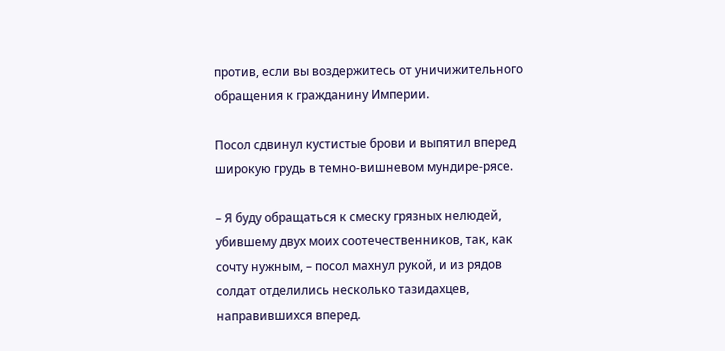против, если вы воздержитесь от уничижительного обращения к гражданину Империи.

Посол сдвинул кустистые брови и выпятил вперед широкую грудь в темно-вишневом мундире-рясе.

– Я буду обращаться к смеску грязных нелюдей, убившему двух моих соотечественников, так, как сочту нужным, – посол махнул рукой, и из рядов солдат отделились несколько тазидахцев, направившихся вперед.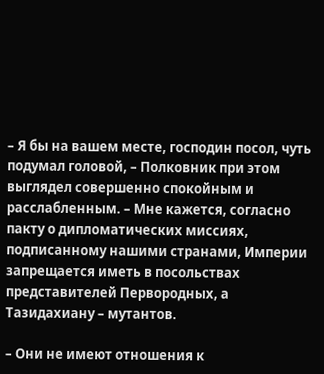– Я бы на вашем месте, господин посол, чуть подумал головой, – Полковник при этом выглядел совершенно спокойным и расслабленным. – Мне кажется, согласно пакту о дипломатических миссиях, подписанному нашими странами, Империи запрещается иметь в посольствах представителей Первородных, а Тазидахиану – мутантов.

– Они не имеют отношения к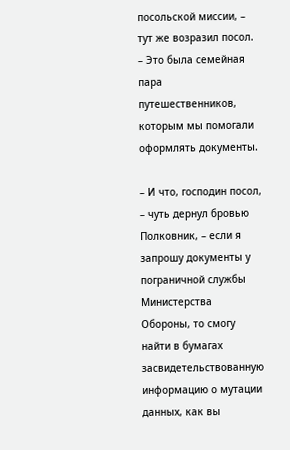посольской миссии, – тут же возразил посол. – Это была семейная пара путешественников, которым мы помогали оформлять документы.

– И что, господин посол, – чуть дернул бровью Полковник, – если я запрошу документы у пограничной службы Министерства Обороны, то смогу найти в бумагах засвидетельствованную информацию о мутации данных, как вы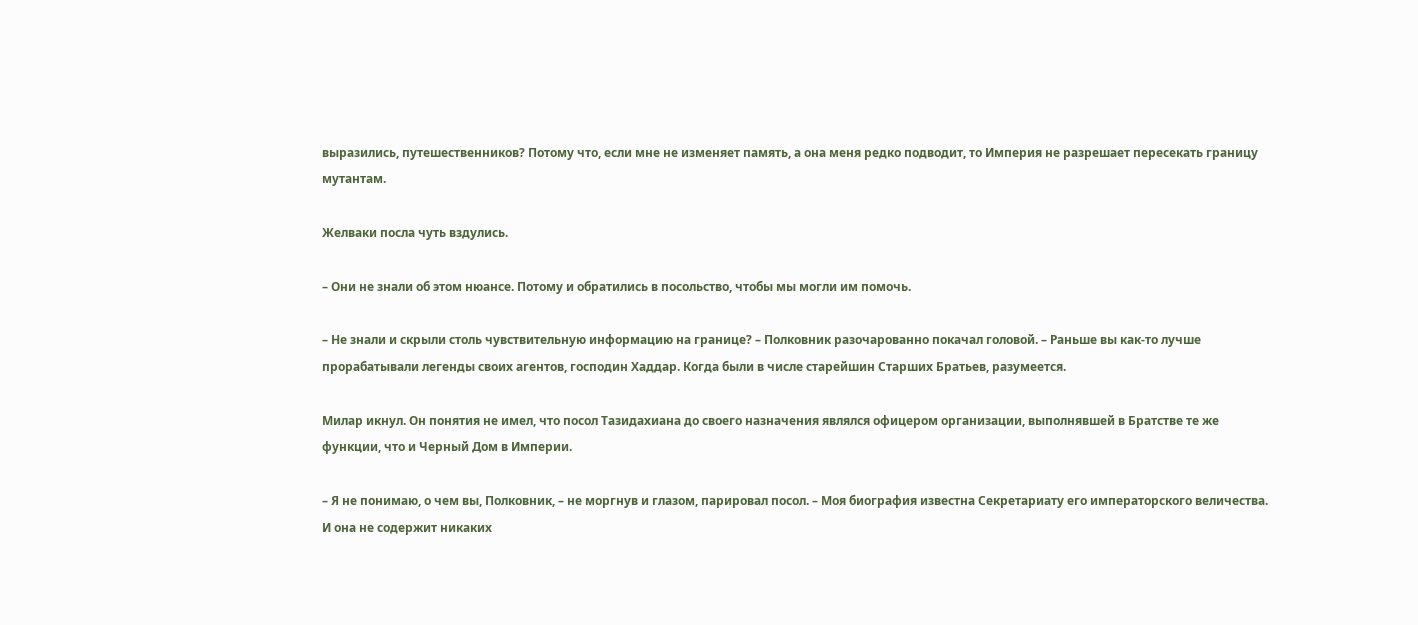выразились, путешественников? Потому что, если мне не изменяет память, а она меня редко подводит, то Империя не разрешает пересекать границу мутантам.

Желваки посла чуть вздулись.

– Они не знали об этом нюансе. Потому и обратились в посольство, чтобы мы могли им помочь.

– Не знали и скрыли столь чувствительную информацию на границе? – Полковник разочарованно покачал головой. – Раньше вы как-то лучше прорабатывали легенды своих агентов, господин Хаддар. Когда были в числе старейшин Старших Братьев, разумеется.

Милар икнул. Он понятия не имел, что посол Тазидахиана до своего назначения являлся офицером организации, выполнявшей в Братстве те же функции, что и Черный Дом в Империи.

– Я не понимаю, о чем вы, Полковник, – не моргнув и глазом, парировал посол. – Моя биография известна Секретариату его императорского величества. И она не содержит никаких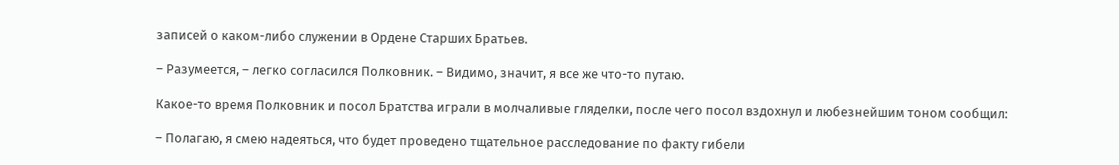записей о каком-либо служении в Ордене Старших Братьев.

– Разумеется, – легко согласился Полковник. – Видимо, значит, я все же что-то путаю.

Какое-то время Полковник и посол Братства играли в молчаливые гляделки, после чего посол вздохнул и любезнейшим тоном сообщил:

– Полагаю, я смею надеяться, что будет проведено тщательное расследование по факту гибели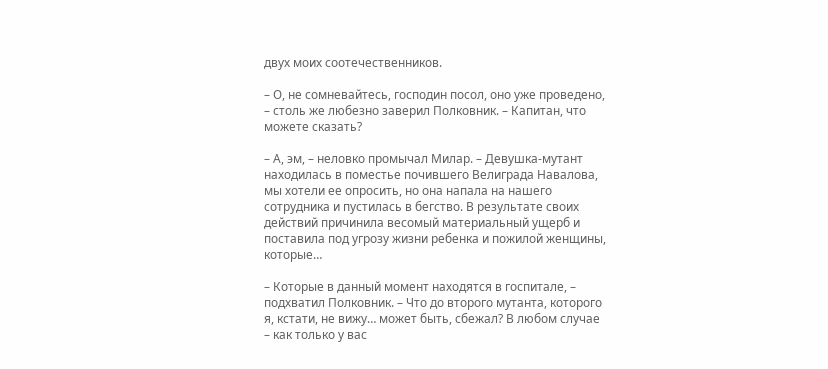двух моих соотечественников.

– О, не сомневайтесь, господин посол, оно уже проведено, – столь же любезно заверил Полковник. – Капитан, что можете сказать?

– А, эм, – неловко промычал Милар. – Девушка-мутант находилась в поместье почившего Велиграда Навалова, мы хотели ее опросить, но она напала на нашего сотрудника и пустилась в бегство. В результате своих действий причинила весомый материальный ущерб и поставила под угрозу жизни ребенка и пожилой женщины, которые…

– Которые в данный момент находятся в госпитале, – подхватил Полковник. – Что до второго мутанта, которого я, кстати, не вижу… может быть, сбежал? В любом случае – как только у вас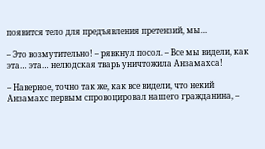появится тело для предъявления претензий, мы…

– Это возмутительно! – рявкнул посол. – Все мы видели, как эта… эта… нелюдская тварь уничтожила Анзамахса!

– Наверное, точно так же, как все видели, что некий Анзамахс первым спровоцировал нашего гражданина, –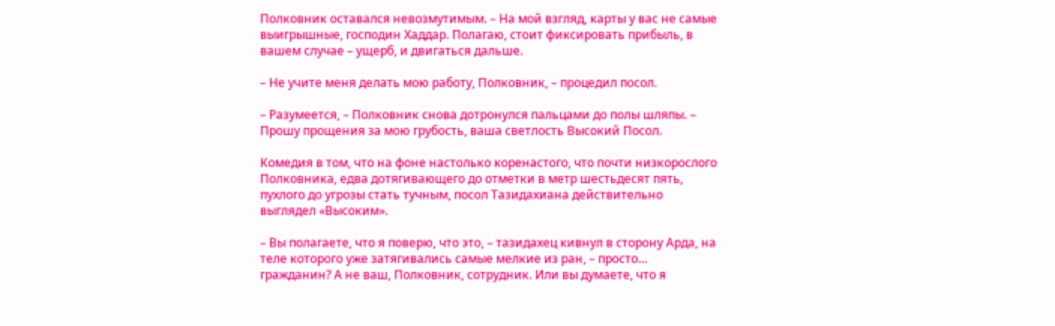Полковник оставался невозмутимым. – На мой взгляд, карты у вас не самые выигрышные, господин Хаддар. Полагаю, стоит фиксировать прибыль, в вашем случае – ущерб, и двигаться дальше.

– Не учите меня делать мою работу, Полковник, – процедил посол.

– Разумеется, – Полковник снова дотронулся пальцами до полы шляпы. – Прошу прощения за мою грубость, ваша светлость Высокий Посол.

Комедия в том, что на фоне настолько коренастого, что почти низкорослого Полковника, едва дотягивающего до отметки в метр шестьдесят пять, пухлого до угрозы стать тучным, посол Тазидахиана действительно выглядел «Высоким».

– Вы полагаете, что я поверю, что это, – тазидахец кивнул в сторону Арда, на теле которого уже затягивались самые мелкие из ран, – просто… гражданин? А не ваш, Полковник, сотрудник. Или вы думаете, что я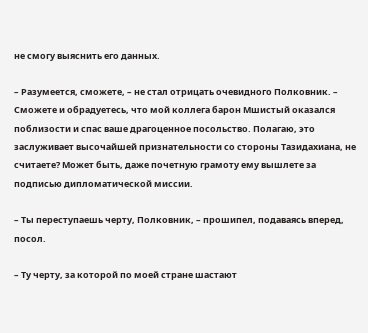не смогу выяснить его данных.

– Разумеется, сможете, – не стал отрицать очевидного Полковник. – Сможете и обрадуетесь, что мой коллега барон Мшистый оказался поблизости и спас ваше драгоценное посольство. Полагаю, это заслуживает высочайшей признательности со стороны Тазидахиана, не считаете? Может быть, даже почетную грамоту ему вышлете за подписью дипломатической миссии.

– Ты переступаешь черту, Полковник, – прошипел, подаваясь вперед, посол.

– Ту черту, за которой по моей стране шастают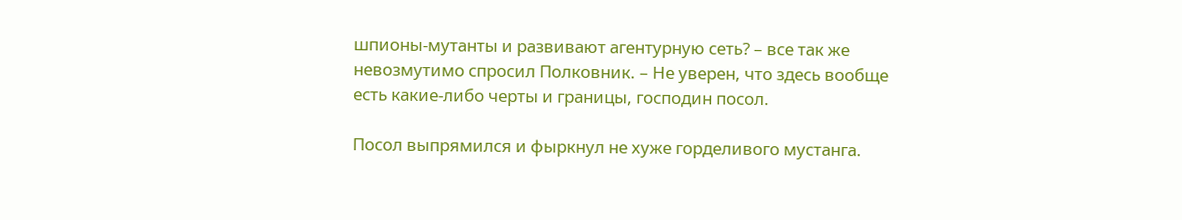шпионы-мутанты и развивают агентурную сеть? – все так же невозмутимо спросил Полковник. – Не уверен, что здесь вообще есть какие-либо черты и границы, господин посол.

Посол выпрямился и фыркнул не хуже горделивого мустанга.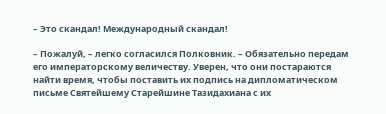– Это скандал! Международный скандал!

– Пожалуй, – легко согласился Полковник. – Обязательно передам его императорскому величеству. Уверен, что они постараются найти время, чтобы поставить их подпись на дипломатическом письме Святейшему Старейшине Тазидахиана с их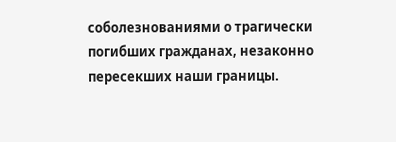соболезнованиями о трагически погибших гражданах, незаконно пересекших наши границы.